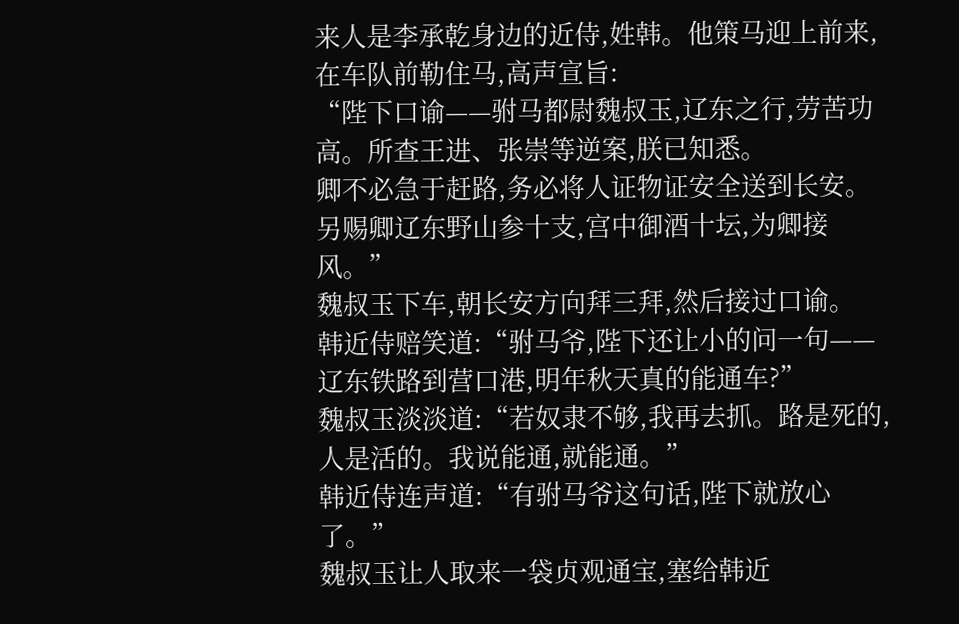来人是李承乾身边的近侍,姓韩。他策马迎上前来,在车队前勒住马,高声宣旨:
“陛下口谕——驸马都尉魏叔玉,辽东之行,劳苦功高。所查王进、张崇等逆案,朕已知悉。
卿不必急于赶路,务必将人证物证安全送到长安。另赐卿辽东野山参十支,宫中御酒十坛,为卿接风。”
魏叔玉下车,朝长安方向拜三拜,然后接过口谕。
韩近侍赔笑道:“驸马爷,陛下还让小的问一句——辽东铁路到营口港,明年秋天真的能通车?”
魏叔玉淡淡道:“若奴隶不够,我再去抓。路是死的,人是活的。我说能通,就能通。”
韩近侍连声道:“有驸马爷这句话,陛下就放心了。”
魏叔玉让人取来一袋贞观通宝,塞给韩近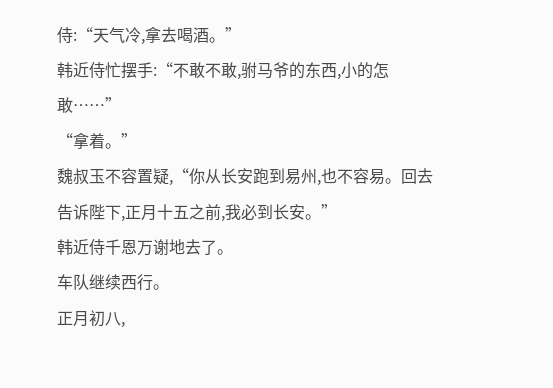侍:“天气冷,拿去喝酒。”
韩近侍忙摆手:“不敢不敢,驸马爷的东西,小的怎敢……”
“拿着。”
魏叔玉不容置疑,“你从长安跑到易州,也不容易。回去告诉陛下,正月十五之前,我必到长安。”
韩近侍千恩万谢地去了。
车队继续西行。
正月初八,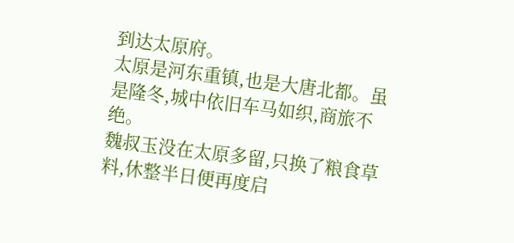到达太原府。
太原是河东重镇,也是大唐北都。虽是隆冬,城中依旧车马如织,商旅不绝。
魏叔玉没在太原多留,只换了粮食草料,休整半日便再度启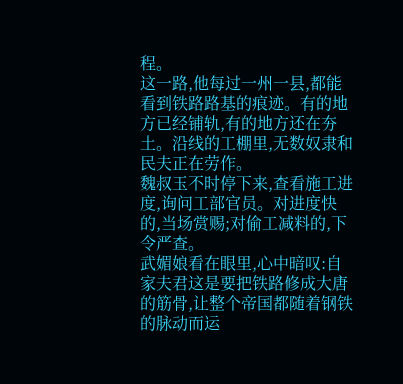程。
这一路,他每过一州一县,都能看到铁路路基的痕迹。有的地方已经铺轨,有的地方还在夯土。沿线的工棚里,无数奴隶和民夫正在劳作。
魏叔玉不时停下来,查看施工进度,询问工部官员。对进度快的,当场赏赐;对偷工减料的,下令严查。
武媚娘看在眼里,心中暗叹:自家夫君这是要把铁路修成大唐的筋骨,让整个帝国都随着钢铁的脉动而运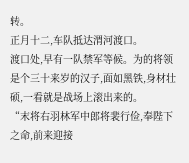转。
正月十二,车队抵达渭河渡口。
渡口处,早有一队禁军等候。为的将领是个三十来岁的汉子,面如黑铁,身材壮硕,一看就是战场上滚出来的。
“末将右羽林军中郎将裴行俭,奉陛下之命,前来迎接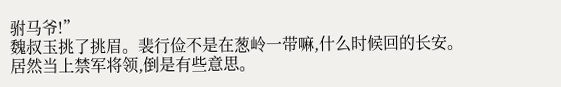驸马爷!”
魏叔玉挑了挑眉。裴行俭不是在葱岭一带嘛,什么时候回的长安。
居然当上禁军将领,倒是有些意思。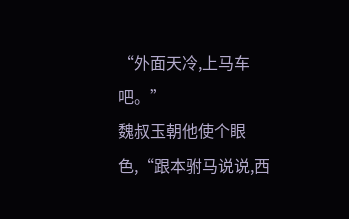“外面天冷,上马车吧。”
魏叔玉朝他使个眼色,“跟本驸马说说,西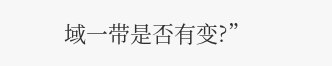域一带是否有变?”